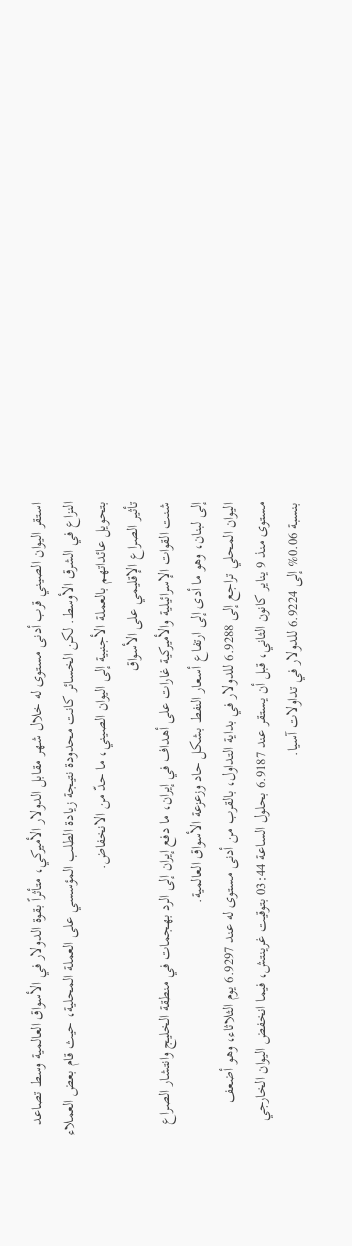استقر اليوان الصيني قرب أدنى مستوى له خلال شهر مقابل الدولار الأميركي، متأثراً بقوة الدولار في الأسواق العالمية وسط تصاعد النزاع في الشرق الأوسط. لكن الخسائر كانت محدودة نتيجة زيادة الطلب المؤسسي على العملة المحلية، حيث قام بعض العملاء بتحويل عائداتهم بالعملة الأجنبية إلى اليوان الصيني، ما حدّ من الانخفاض.
تأثير الصراع الإقليمي على الأسواق
شنت القوات الإسرائيلية والأميركية غارات على أهداف في إيران، ما دفع إيران إلى الرد بهجمات في منطقة الخليج وانتشار الصراع إلى لبنان، وهو ما أدى إلى ارتفاع أسعار النفط بشكل حاد وزعزعة الأسواق العالمية.
اليوان المحلي تراجع إلى 6.9288 للدولار في بداية التداول، بالقرب من أدنى مستوى له عند 6.9297 يوم الثلاثاء، وهو أضعف مستوى منذ 9 يناير كانون الثاني، قبل أن يستقر عند 6.9187 بحلول الساعة 03:44 بتوقيت غرينتش، فيما انخفض اليوان الخارجي بنسبة 0.06% إلى 6.9224 للدولار في تداولات آسيا.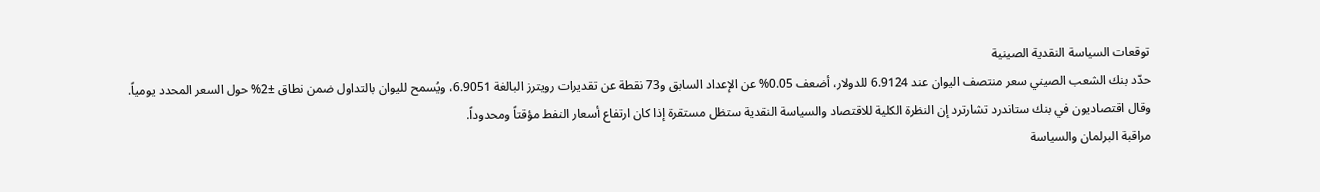توقعات السياسة النقدية الصينية
حدّد بنك الشعب الصيني سعر منتصف اليوان عند 6.9124 للدولار، أضعف 0.05% عن الإعداد السابق و73 نقطة عن تقديرات رويترز البالغة 6.9051، ويُسمح لليوان بالتداول ضمن نطاق ±2% حول السعر المحدد يومياً.
وقال اقتصاديون في بنك ستاندرد تشارترد إن النظرة الكلية للاقتصاد والسياسة النقدية ستظل مستقرة إذا كان ارتفاع أسعار النفط مؤقتاً ومحدوداً.
مراقبة البرلمان والسياسة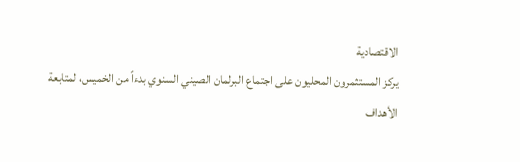الاقتصادية
يركز المستثمرون المحليون على اجتماع البرلمان الصيني السنوي بدءاً من الخميس، لمتابعة الأهداف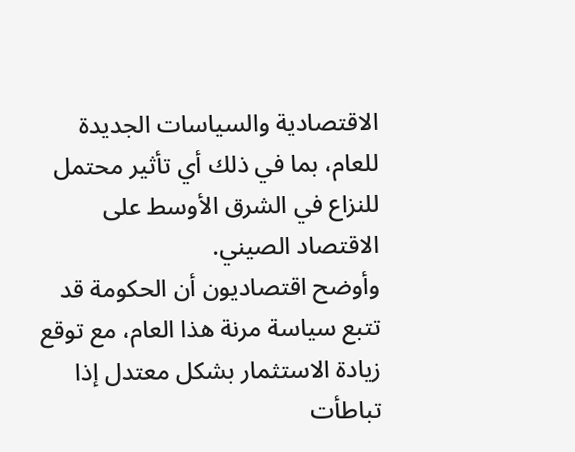الاقتصادية والسياسات الجديدة للعام، بما في ذلك أي تأثير محتمل للنزاع في الشرق الأوسط على الاقتصاد الصيني.
وأوضح اقتصاديون أن الحكومة قد تتبع سياسة مرنة هذا العام، مع توقع زيادة الاستثمار بشكل معتدل إذا تباطأت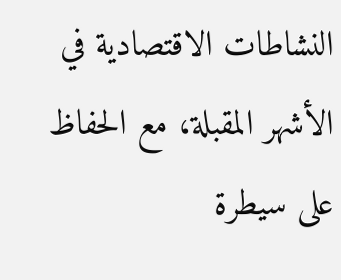النشاطات الاقتصادية في الأشهر المقبلة، مع الحفاظ على سيطرة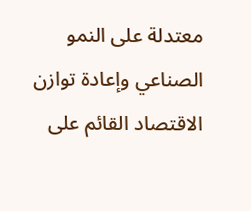معتدلة على النمو الصناعي وإعادة توازن الاقتصاد القائم على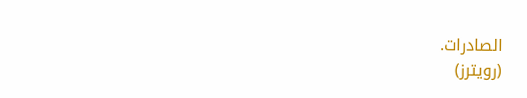الصادرات.
(رويترز)